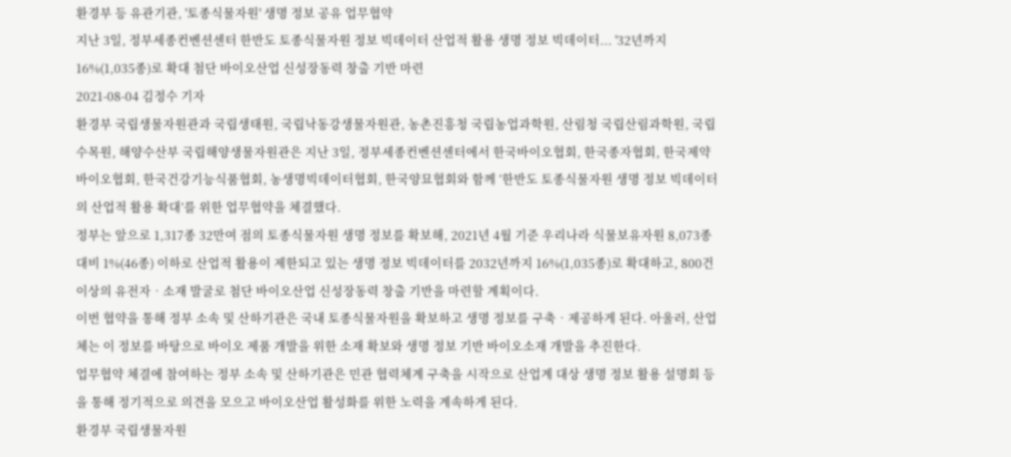환경부 등 유관기관, '토종식물자원' 생명 정보 공유 업무협약
지난 3일, 정부세종컨벤션센터 한반도 토종식물자원 정보 빅데이터 산업적 활용 생명 정보 빅데이터... '32년까지 16%(1,035종)로 확대 첨단 바이오산업 신성장동력 창출 기반 마련
2021-08-04 김정수 기자
환경부 국립생물자원관과 국립생태원, 국립낙동강생물자원관, 농촌진흥청 국립농업과학원, 산림청 국립산림과학원, 국립수목원, 해양수산부 국립해양생물자원관은 지난 3일, 정부세종컨벤션센터에서 한국바이오협회, 한국종자협회, 한국제약바이오협회, 한국건강기능식품협회, 농생명빅데이터협회, 한국양묘협회와 함께 ‘한반도 토종식물자원 생명 정보 빅데이터의 산업적 활용 확대’를 위한 업무협약을 체결했다.
정부는 앞으로 1,317종 32만여 점의 토종식물자원 생명 정보를 확보해, 2021년 4월 기준 우리나라 식물보유자원 8,073종 대비 1%(46종) 이하로 산업적 활용이 제한되고 있는 생명 정보 빅데이터를 2032년까지 16%(1,035종)로 확대하고, 800건 이상의 유전자‧소재 발굴로 첨단 바이오산업 신성장동력 창출 기반을 마련할 계획이다.
이번 협약을 통해 정부 소속 및 산하기관은 국내 토종식물자원을 확보하고 생명 정보를 구축‧제공하게 된다. 아울러, 산업체는 이 정보를 바탕으로 바이오 제품 개발을 위한 소재 확보와 생명 정보 기반 바이오소재 개발을 추진한다.
업무협약 체결에 참여하는 정부 소속 및 산하기관은 민관 협력체계 구축을 시작으로 산업계 대상 생명 정보 활용 설명회 등을 통해 정기적으로 의견을 모으고 바이오산업 활성화를 위한 노력을 계속하게 된다.
환경부 국립생물자원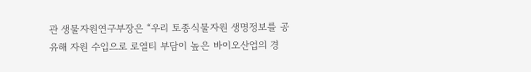관 생물자원연구부장은 “우리 토종식물자원 생명정보를 공유해 자원 수입으로 로열티 부담이 높은 바이오산업의 경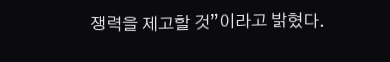쟁력을 제고할 것”이라고 밝혔다.